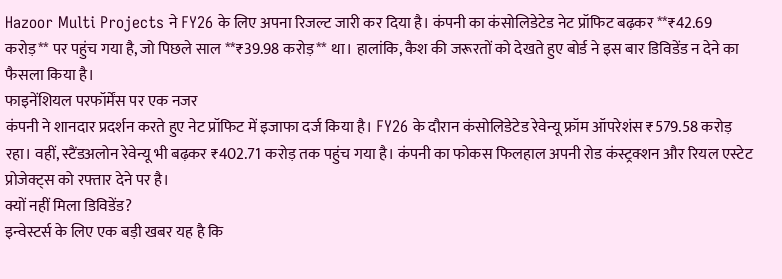Hazoor Multi Projects ने FY26 के लिए अपना रिजल्ट जारी कर दिया है। कंपनी का कंसोलिडेटेड नेट प्रॉफिट बढ़कर **₹42.69 करोड़** पर पहुंच गया है, जो पिछले साल **₹39.98 करोड़** था। हालांकि, कैश की जरूरतों को देखते हुए बोर्ड ने इस बार डिविडेंड न देने का फैसला किया है।
फाइनेंशियल परफॉर्मेंस पर एक नजर
कंपनी ने शानदार प्रदर्शन करते हुए नेट प्रॉफिट में इजाफा दर्ज किया है। FY26 के दौरान कंसोलिडेटेड रेवेन्यू फ्रॉम ऑपरेशंस ₹579.58 करोड़ रहा। वहीं, स्टैंडअलोन रेवेन्यू भी बढ़कर ₹402.71 करोड़ तक पहुंच गया है। कंपनी का फोकस फिलहाल अपनी रोड कंस्ट्रक्शन और रियल एस्टेट प्रोजेक्ट्स को रफ्तार देने पर है।
क्यों नहीं मिला डिविडेंड?
इन्वेस्टर्स के लिए एक बड़ी खबर यह है कि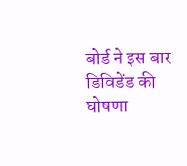बोर्ड ने इस बार डिविडेंड की घोषणा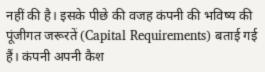नहीं की है। इसके पीछे की वजह कंपनी की भविष्य की पूंजीगत जरूरतें (Capital Requirements) बताई गई हैं। कंपनी अपनी कैश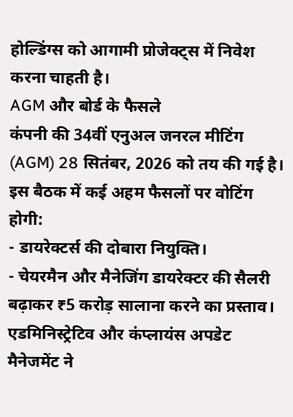होल्डिंग्स को आगामी प्रोजेक्ट्स में निवेश करना चाहती है।
AGM और बोर्ड के फैसले
कंपनी की 34वीं एनुअल जनरल मीटिंग (AGM) 28 सितंबर, 2026 को तय की गई है। इस बैठक में कई अहम फैसलों पर वोटिंग होगी:
- डायरेक्टर्स की दोबारा नियुक्ति।
- चेयरमैन और मैनेजिंग डायरेक्टर की सैलरी बढ़ाकर ₹5 करोड़ सालाना करने का प्रस्ताव।
एडमिनिस्ट्रेटिव और कंप्लायंस अपडेट
मैनेजमेंट ने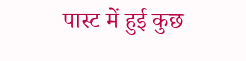पास्ट में हुई कुछ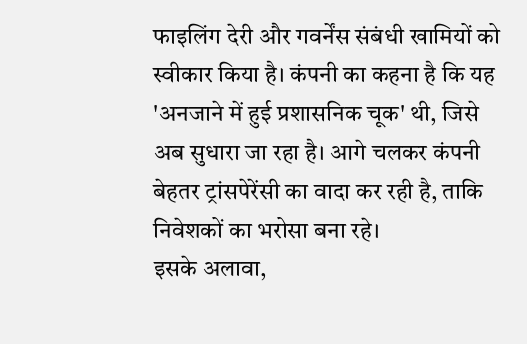फाइलिंग देरी और गवर्नेंस संबंधी खामियों को स्वीकार किया है। कंपनी का कहना है कि यह 'अनजाने में हुई प्रशासनिक चूक' थी, जिसे अब सुधारा जा रहा है। आगे चलकर कंपनी बेहतर ट्रांसपेरेंसी का वादा कर रही है, ताकि निवेशकों का भरोसा बना रहे।
इसके अलावा,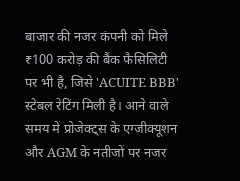बाजार की नजर कंपनी को मिले ₹100 करोड़ की बैंक फैसिलिटी पर भी है, जिसे 'ACUITE BBB' स्टेबल रेटिंग मिली है। आने वाले समय में प्रोजेक्ट्स के एग्जीक्यूशन और AGM के नतीजों पर नजर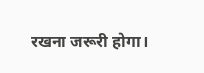रखना जरूरी होगा।